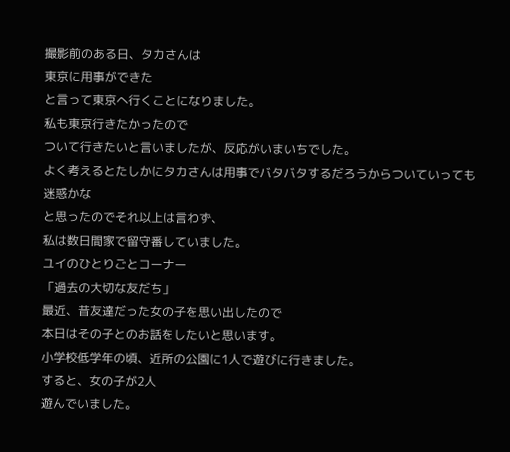撮影前のある日、タカさんは
東京に用事ができた
と言って東京へ行くことになりました。
私も東京行きたかったので
ついて行きたいと言いましたが、反応がいまいちでした。
よく考えるとたしかにタカさんは用事でバタバタするだろうからついていっても迷惑かな
と思ったのでそれ以上は言わず、
私は数日間家で留守番していました。
ユイのひとりごとコーナー
「過去の大切な友だち」
最近、昔友達だった女の子を思い出したので
本日はその子とのお話をしたいと思います。
小学校低学年の頃、近所の公園に1人で遊びに行きました。
すると、女の子が2人
遊んでいました。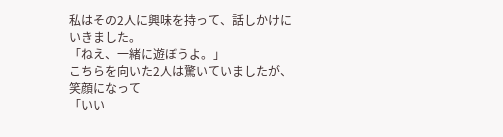私はその2人に興味を持って、話しかけにいきました。
「ねえ、一緒に遊ぼうよ。」
こちらを向いた2人は驚いていましたが、
笑顔になって
「いい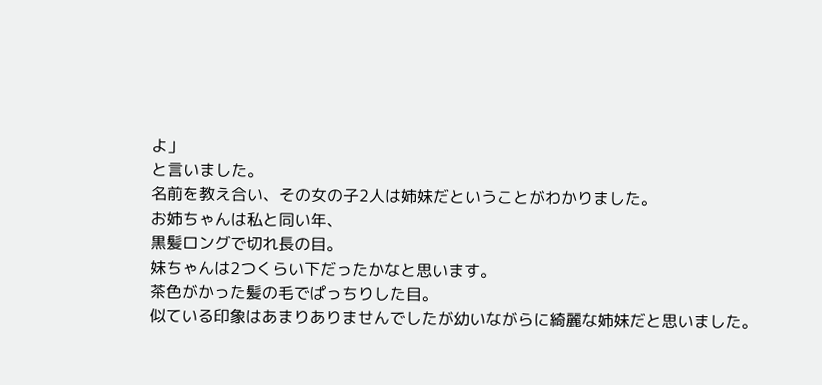よ」
と言いました。
名前を教え合い、その女の子2人は姉妹だということがわかりました。
お姉ちゃんは私と同い年、
黒髪ロングで切れ長の目。
妹ちゃんは2つくらい下だったかなと思います。
茶色がかった髪の毛でぱっちりした目。
似ている印象はあまりありませんでしたが幼いながらに綺麗な姉妹だと思いました。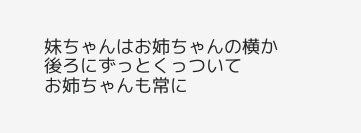妹ちゃんはお姉ちゃんの横か後ろにずっとくっついて
お姉ちゃんも常に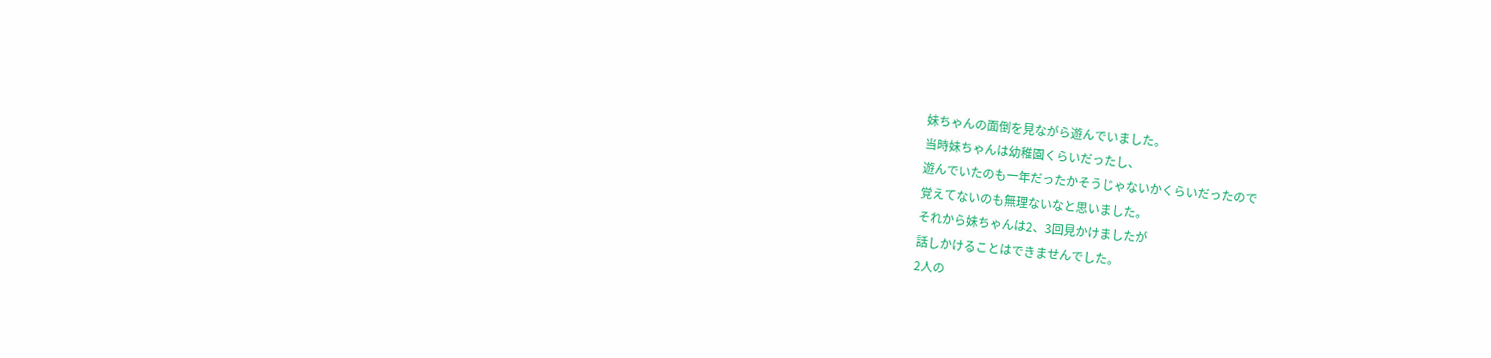妹ちゃんの面倒を見ながら遊んでいました。
当時妹ちゃんは幼稚園くらいだったし、
遊んでいたのも一年だったかそうじゃないかくらいだったので
覚えてないのも無理ないなと思いました。
それから妹ちゃんは2、3回見かけましたが
話しかけることはできませんでした。
2人の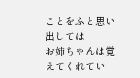ことをふと思い出しては
お姉ちゃんは覚えてくれてい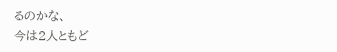るのかな、
今は2人ともど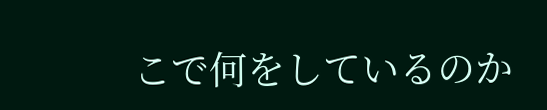こで何をしているのか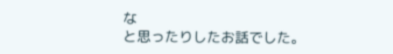な
と思ったりしたお話でした。